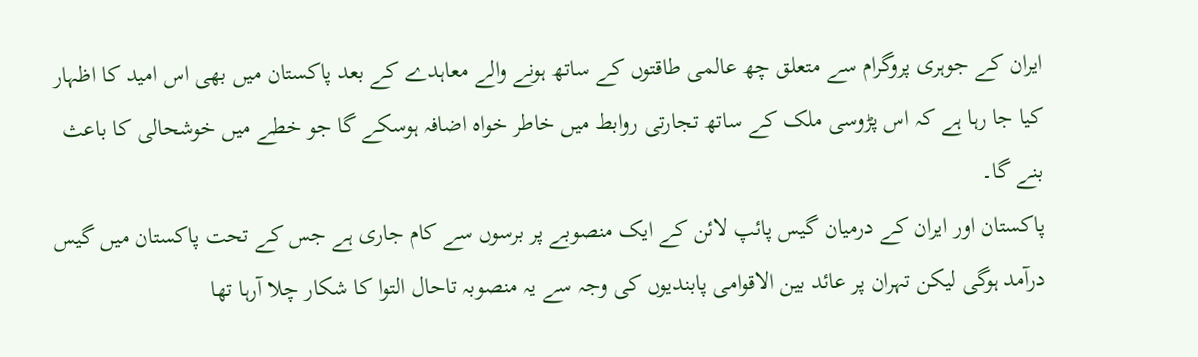ایران کے جوہری پروگرام سے متعلق چھ عالمی طاقتوں کے ساتھ ہونے والے معاہدے کے بعد پاکستان میں بھی اس امید کا اظہار کیا جا رہا ہے کہ اس پڑوسی ملک کے ساتھ تجارتی روابط میں خاطر خواہ اضافہ ہوسکے گا جو خطے میں خوشحالی کا باعث بنے گا۔
پاکستان اور ایران کے درمیان گیس پائپ لائن کے ایک منصوبے پر برسوں سے کام جاری ہے جس کے تحت پاکستان میں گیس درآمد ہوگی لیکن تہران پر عائد بین الاقوامی پابندیوں کی وجہ سے یہ منصوبہ تاحال التوا کا شکار چلا آرہا تھا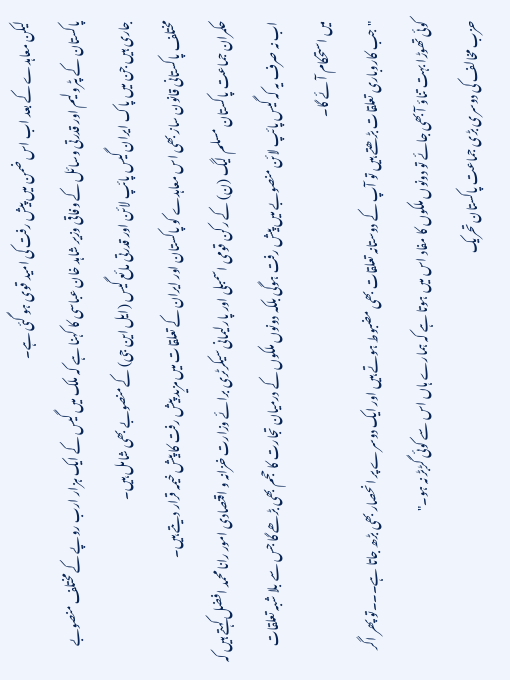لیکن معاہدے کے بعد اب اس ضمن میں پیش رفت کی امید قوی ہو گئی ہے۔
پاکستان کے پٹرولیم اور قدرتی وسائل کے وفاقی وزیر شاہد خان عباسی کا کہنا ہے کہ ملک میں گیس کے ایک ہزار ارب روپے کے مختلف منصوبے جاری ہیں جن میں پاک ایران گیس پائپ لائن اور قدرتی مائع گیس (ایل این جی) کے منصوبے بھی شامل ہیں۔
مختلف پاکستانی قانون ساز بھی اس معاہدے کو پاکستان اور ایران کے تعلقات میں مزید پیش رفت کا پیش خیمہ قرار دیتے ہیں۔
حکمران جماعت پاکستان مسلم لیگ (ن) کے رکن قومی اسمبلی اور پارلیمانی سیکرٹری برائے وزارت خزانہ و اقتصادی امور رانا محمد افضل کہتے ہیں کہ اب نہ صرف یہ کہ گیس پائپ لائن منصوبے میں پیش رفت ہوگی بلکہ دونوں ملکوں کے درمیان تجارت کا حجم بھی بڑھے گا جس سے بلا شبہ تعلقات میں استحکام آئے گا۔
"جب کاروباری تعلقات بڑھتے ہیں تو آپ کے دوستانہ تعلقات بھی مضبوط ہوتے ہیں اور ایک دوسرے پر انحصار بھی بڑھ جاتا ہے۔۔۔تو پھر اگر کوئی تھوڑا بہت تناؤ آ بھی جائے تو دونوں ملکوں کا مفاد اس میں ہوتا ہے کہ ہمارے ہاں اس سے کوئی گڑبڑ نہ ہو۔"
حزب مخالف کی دوسری بڑی جماعت پاکستان تحریک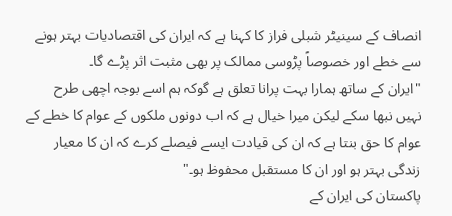انصاف کے سینیٹر شبلی فراز کا کہنا ہے کہ ایران کی اقتصادیات بہتر ہونے سے خطے اور خصوصاً پڑوسی ممالک پر بھی مثبت اثر پڑے گا۔
"ایران کے ساتھ ہمارا بہت پرانا تعلق ہے گوکہ ہم اسے بوجہ اچھی طرح نہیں نبھا سکے لیکن میرا خیال ہے کہ اب دونوں ملکوں کے عوام کا خطے کے عوام کا حق بنتا ہے کہ ان کی قیادت ایسے فیصلے کرے کہ ان کا معیار زندگی بہتر ہو اور ان کا مستقبل محفوظ ہو۔"
پاکستان کی ایران کے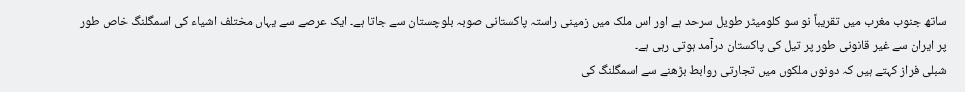ساتھ جنوب مغرب میں تقریباً نو سو کلومیٹر طویل سرحد ہے اور اس ملک میں زمینی راستہ پاکستانی صوبہ بلوچستان سے جاتا ہے۔ ایک عرصے سے یہاں مختلف اشیاء کی اسمگلنگ خاص طور پر ایران سے غیر قانونی طور پر تیل کی پاکستان درآمد ہوتی رہی ہے۔
شبلی فراز کہتے ہیں کہ دونوں ملکوں میں تجارتی روابط بڑھنے سے اسمگلنگ کی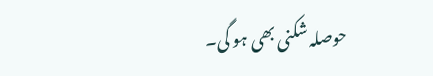حوصلہ شکنی بھی ہو گی۔